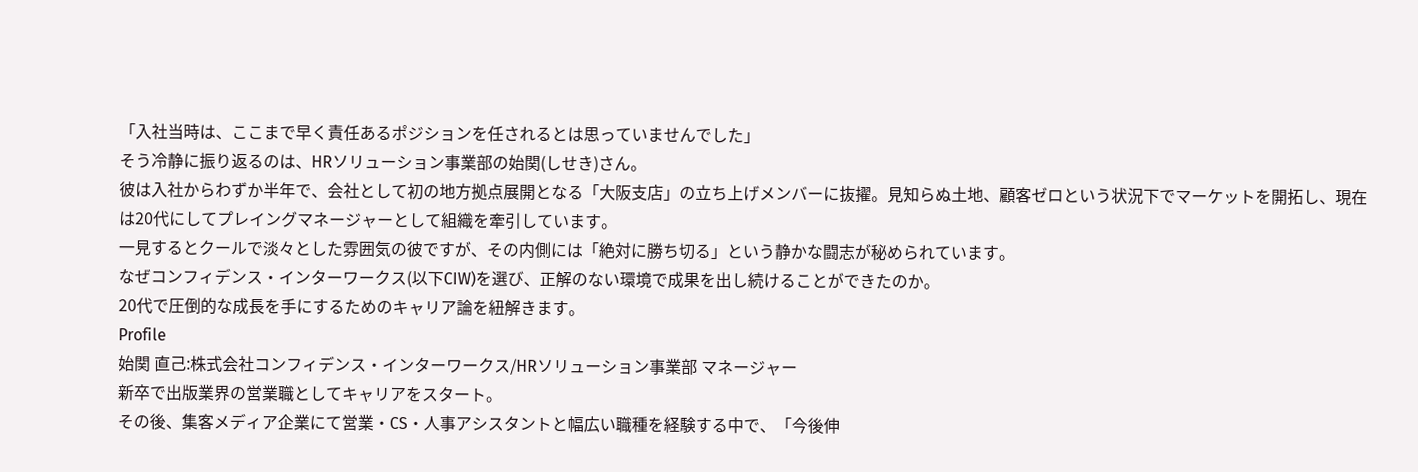「入社当時は、ここまで早く責任あるポジションを任されるとは思っていませんでした」
そう冷静に振り返るのは、HRソリューション事業部の始関(しせき)さん。
彼は入社からわずか半年で、会社として初の地方拠点展開となる「大阪支店」の立ち上げメンバーに抜擢。見知らぬ土地、顧客ゼロという状況下でマーケットを開拓し、現在は20代にしてプレイングマネージャーとして組織を牽引しています。
一見するとクールで淡々とした雰囲気の彼ですが、その内側には「絶対に勝ち切る」という静かな闘志が秘められています。
なぜコンフィデンス・インターワークス(以下CIW)を選び、正解のない環境で成果を出し続けることができたのか。
20代で圧倒的な成長を手にするためのキャリア論を紐解きます。
Profile
始関 直己:株式会社コンフィデンス・インターワークス/HRソリューション事業部 マネージャー
新卒で出版業界の営業職としてキャリアをスタート。
その後、集客メディア企業にて営業・CS・人事アシスタントと幅広い職種を経験する中で、「今後伸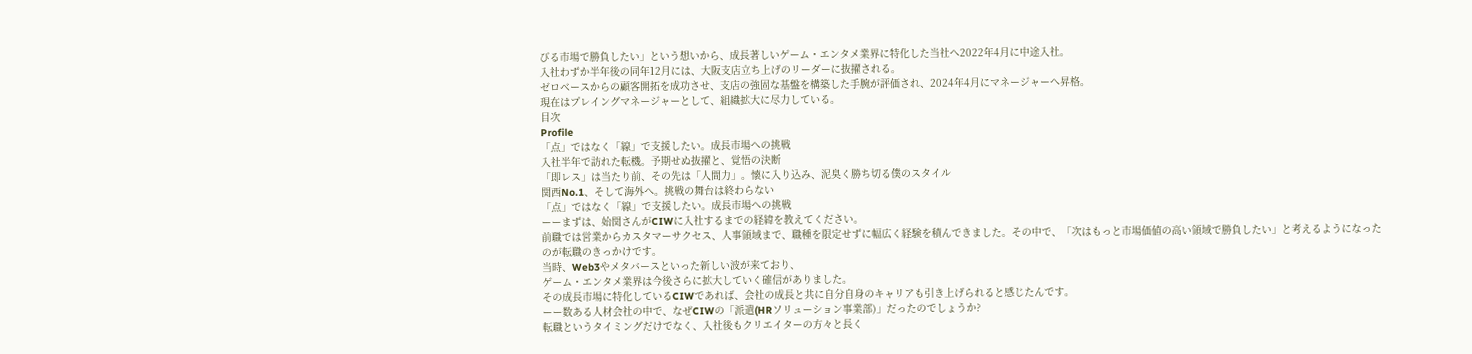びる市場で勝負したい」という想いから、成長著しいゲーム・エンタメ業界に特化した当社へ2022年4月に中途入社。
入社わずか半年後の同年12月には、大阪支店立ち上げのリーダーに抜擢される。
ゼロベースからの顧客開拓を成功させ、支店の強固な基盤を構築した手腕が評価され、2024年4月にマネージャーへ昇格。
現在はプレイングマネージャーとして、組織拡大に尽力している。
目次
Profile
「点」ではなく「線」で支援したい。成長市場への挑戦
入社半年で訪れた転機。予期せぬ抜擢と、覚悟の決断
「即レス」は当たり前、その先は「人間力」。懐に入り込み、泥臭く勝ち切る僕のスタイル
関西No.1、そして海外へ。挑戦の舞台は終わらない
「点」ではなく「線」で支援したい。成長市場への挑戦
ーーまずは、始関さんがCIWに入社するまでの経緯を教えてください。
前職では営業からカスタマーサクセス、人事領域まで、職種を限定せずに幅広く経験を積んできました。その中で、「次はもっと市場価値の高い領域で勝負したい」と考えるようになったのが転職のきっかけです。
当時、Web3やメタバースといった新しい波が来ており、
ゲーム・エンタメ業界は今後さらに拡大していく確信がありました。
その成長市場に特化しているCIWであれば、会社の成長と共に自分自身のキャリアも引き上げられると感じたんです。
ーー数ある人材会社の中で、なぜCIWの「派遣(HRソリューション事業部)」だったのでしょうか?
転職というタイミングだけでなく、入社後もクリエイターの方々と長く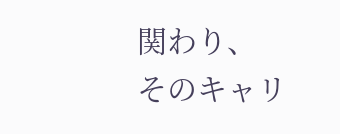関わり、
そのキャリ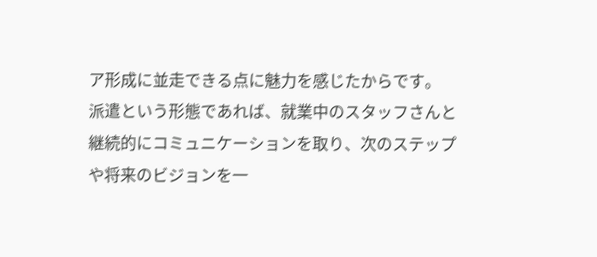ア形成に並走できる点に魅力を感じたからです。
派遣という形態であれば、就業中のスタッフさんと継続的にコミュニケーションを取り、次のステップや将来のビジョンを一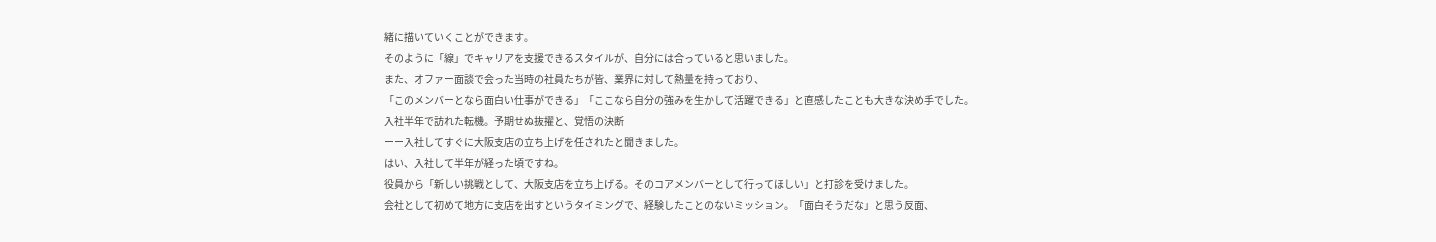緒に描いていくことができます。
そのように「線」でキャリアを支援できるスタイルが、自分には合っていると思いました。
また、オファー面談で会った当時の社員たちが皆、業界に対して熱量を持っており、
「このメンバーとなら面白い仕事ができる」「ここなら自分の強みを生かして活躍できる」と直感したことも大きな決め手でした。
入社半年で訪れた転機。予期せぬ抜擢と、覚悟の決断
ーー入社してすぐに大阪支店の立ち上げを任されたと聞きました。
はい、入社して半年が経った頃ですね。
役員から「新しい挑戦として、大阪支店を立ち上げる。そのコアメンバーとして行ってほしい」と打診を受けました。
会社として初めて地方に支店を出すというタイミングで、経験したことのないミッション。「面白そうだな」と思う反面、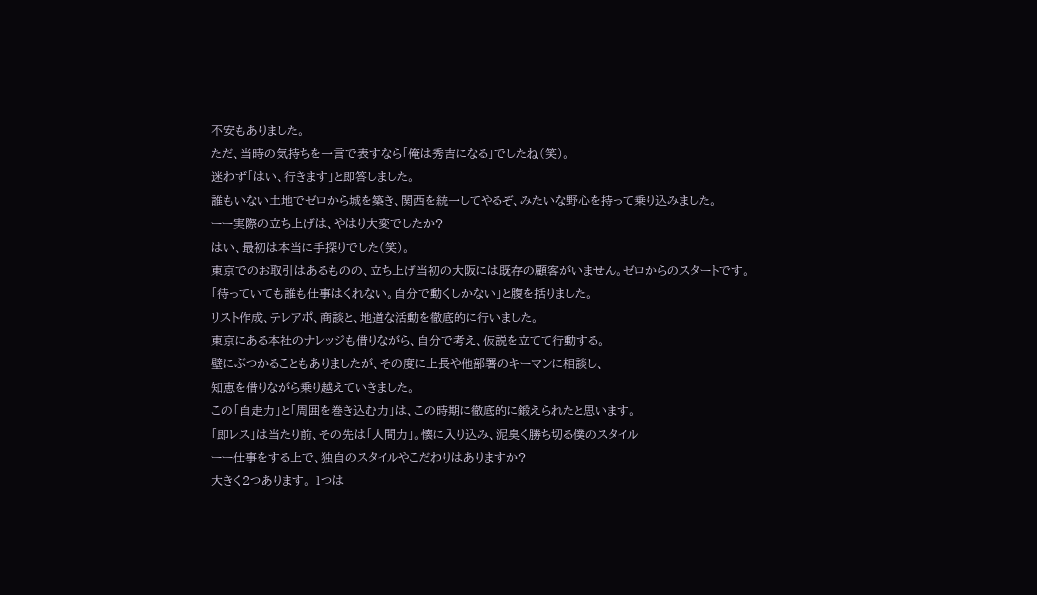不安もありました。
ただ、当時の気持ちを一言で表すなら「俺は秀吉になる」でしたね(笑)。
迷わず「はい、行きます」と即答しました。
誰もいない土地でゼロから城を築き、関西を統一してやるぞ、みたいな野心を持って乗り込みました。
ーー実際の立ち上げは、やはり大変でしたか?
はい、最初は本当に手探りでした(笑)。
東京でのお取引はあるものの、立ち上げ当初の大阪には既存の顧客がいません。ゼロからのスタートです。
「待っていても誰も仕事はくれない。自分で動くしかない」と腹を括りました。
リスト作成、テレアポ、商談と、地道な活動を徹底的に行いました。
東京にある本社のナレッジも借りながら、自分で考え、仮説を立てて行動する。
壁にぶつかることもありましたが、その度に上長や他部署のキーマンに相談し、
知恵を借りながら乗り越えていきました。
この「自走力」と「周囲を巻き込む力」は、この時期に徹底的に鍛えられたと思います。
「即レス」は当たり前、その先は「人間力」。懐に入り込み、泥臭く勝ち切る僕のスタイル
ーー仕事をする上で、独自のスタイルやこだわりはありますか?
大きく2つあります。 1つは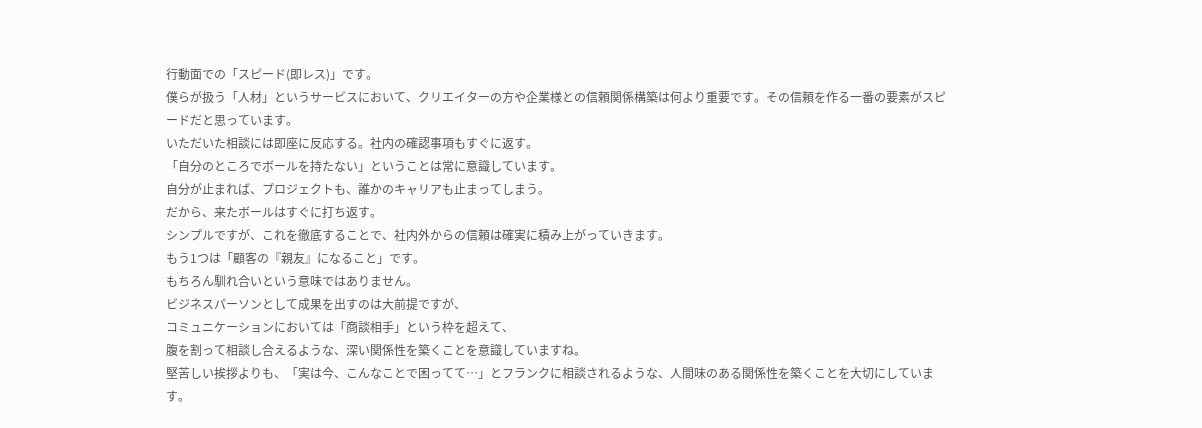行動面での「スピード(即レス)」です。
僕らが扱う「人材」というサービスにおいて、クリエイターの方や企業様との信頼関係構築は何より重要です。その信頼を作る一番の要素がスピードだと思っています。
いただいた相談には即座に反応する。社内の確認事項もすぐに返す。
「自分のところでボールを持たない」ということは常に意識しています。
自分が止まれば、プロジェクトも、誰かのキャリアも止まってしまう。
だから、来たボールはすぐに打ち返す。
シンプルですが、これを徹底することで、社内外からの信頼は確実に積み上がっていきます。
もう1つは「顧客の『親友』になること」です。
もちろん馴れ合いという意味ではありません。
ビジネスパーソンとして成果を出すのは大前提ですが、
コミュニケーションにおいては「商談相手」という枠を超えて、
腹を割って相談し合えるような、深い関係性を築くことを意識していますね。
堅苦しい挨拶よりも、「実は今、こんなことで困ってて…」とフランクに相談されるような、人間味のある関係性を築くことを大切にしています。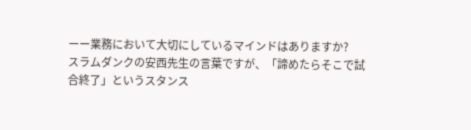ーー業務において大切にしているマインドはありますか?
スラムダンクの安西先生の言葉ですが、「諦めたらそこで試合終了」というスタンス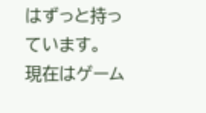はずっと持っています。
現在はゲーム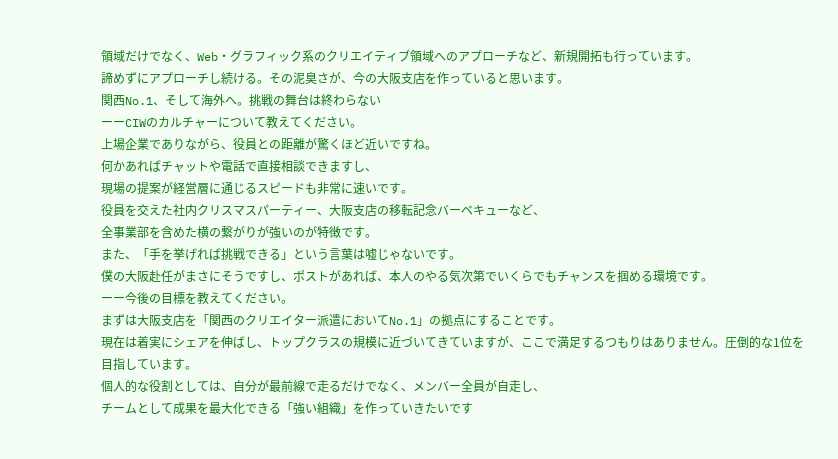領域だけでなく、Web・グラフィック系のクリエイティブ領域へのアプローチなど、新規開拓も行っています。
諦めずにアプローチし続ける。その泥臭さが、今の大阪支店を作っていると思います。
関西No.1、そして海外へ。挑戦の舞台は終わらない
ーーCIWのカルチャーについて教えてください。
上場企業でありながら、役員との距離が驚くほど近いですね。
何かあればチャットや電話で直接相談できますし、
現場の提案が経営層に通じるスピードも非常に速いです。
役員を交えた社内クリスマスパーティー、大阪支店の移転記念バーベキューなど、
全事業部を含めた横の繋がりが強いのが特徴です。
また、「手を挙げれば挑戦できる」という言葉は嘘じゃないです。
僕の大阪赴任がまさにそうですし、ポストがあれば、本人のやる気次第でいくらでもチャンスを掴める環境です。
ーー今後の目標を教えてください。
まずは大阪支店を「関西のクリエイター派遣においてNo.1」の拠点にすることです。
現在は着実にシェアを伸ばし、トップクラスの規模に近づいてきていますが、ここで満足するつもりはありません。圧倒的な1位を目指しています。
個人的な役割としては、自分が最前線で走るだけでなく、メンバー全員が自走し、
チームとして成果を最大化できる「強い組織」を作っていきたいです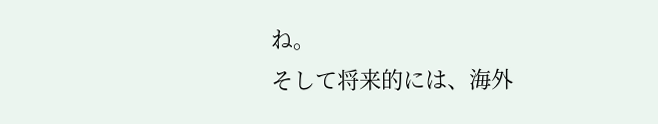ね。
そして将来的には、海外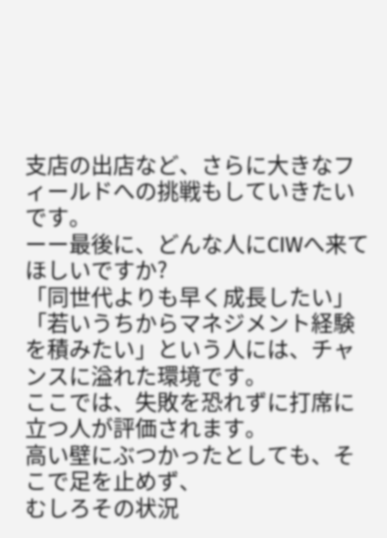支店の出店など、さらに大きなフィールドへの挑戦もしていきたいです。
ーー最後に、どんな人にCIWへ来てほしいですか?
「同世代よりも早く成長したい」「若いうちからマネジメント経験を積みたい」という人には、チャンスに溢れた環境です。
ここでは、失敗を恐れずに打席に立つ人が評価されます。
高い壁にぶつかったとしても、そこで足を止めず、
むしろその状況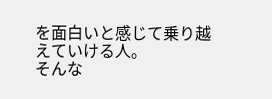を面白いと感じて乗り越えていける人。
そんな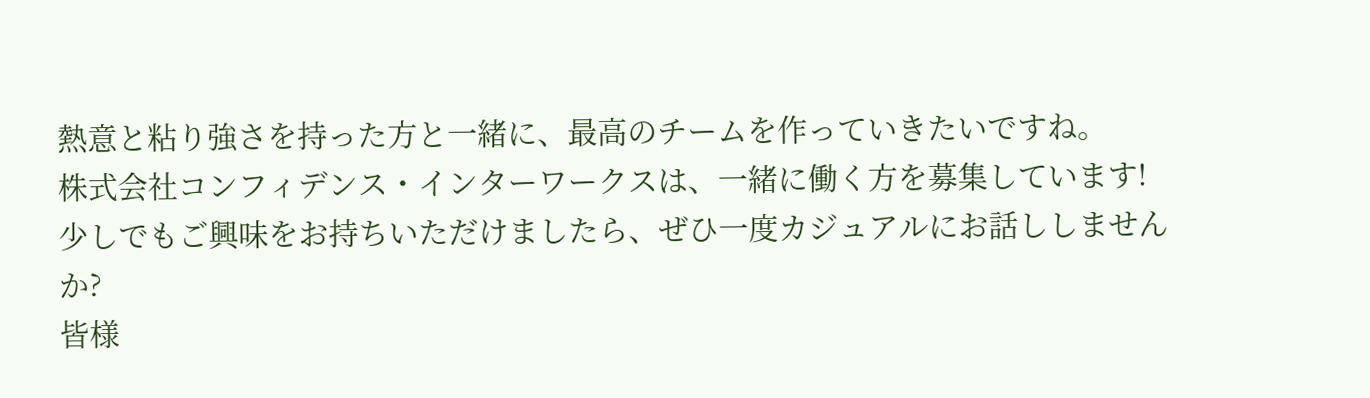熱意と粘り強さを持った方と一緒に、最高のチームを作っていきたいですね。
株式会社コンフィデンス・インターワークスは、一緒に働く方を募集しています!
少しでもご興味をお持ちいただけましたら、ぜひ一度カジュアルにお話ししませんか?
皆様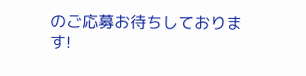のご応募お待ちしております!